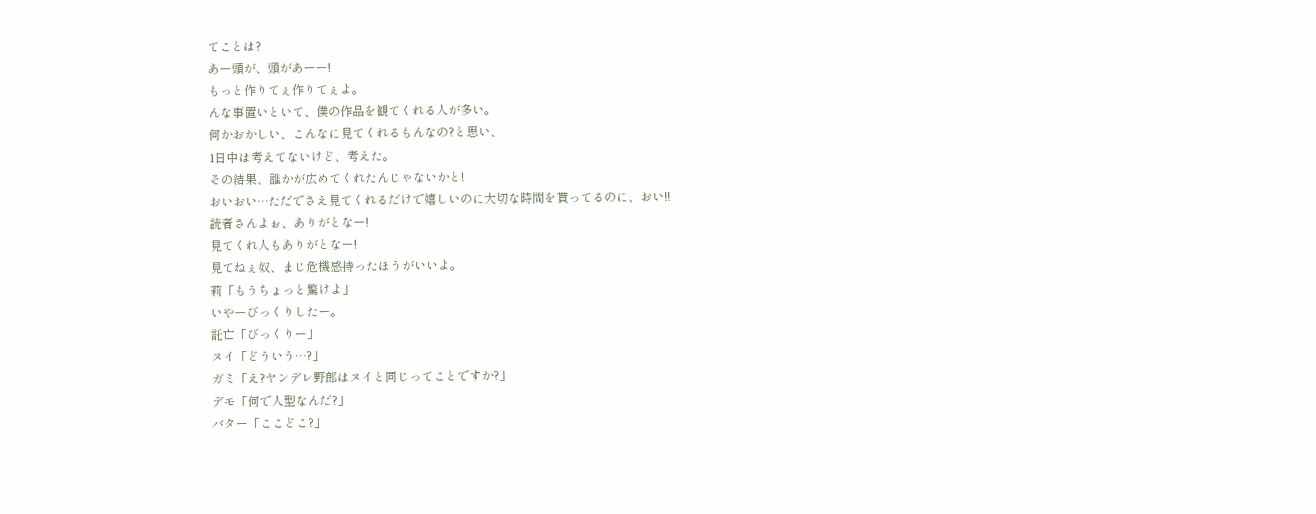てことは?
あー頭が、頭があーー!
もっと作りてぇ作りてぇよ。
んな事置いといて、僕の作品を観てくれる人が多い。
何かおかしい、こんなに見てくれるもんなの?と思い、
1日中は考えてないけど、考えた。
その結果、誰かが広めてくれたんじゃないかと!
おいおい…ただでさえ見てくれるだけで嬉しいのに大切な時間を貰ってるのに、おい!!
読者さんよぉ、ありがとなー!
見てくれ人もありがとなー!
見てねぇ奴、まじ危機感持ったほうがいいよ。
莉「もうちょっと驚けよ」
いやーびっくりしたー。
託亡「びっくりー」
ヌイ「どういう…?」
ガミ「え?ヤンデレ野郎はヌイと同じってことですか?」
デモ「何で人型なんだ?」
バター「ここどこ?」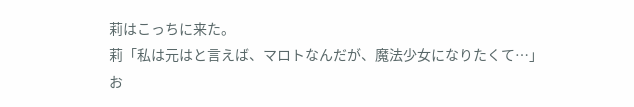莉はこっちに来た。
莉「私は元はと言えば、マロトなんだが、魔法少女になりたくて…」
お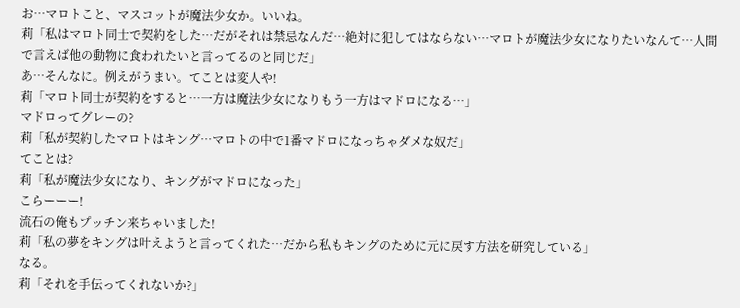お…マロトこと、マスコットが魔法少女か。いいね。
莉「私はマロト同士で契約をした…だがそれは禁忌なんだ…絶対に犯してはならない…マロトが魔法少女になりたいなんて…人間で言えば他の動物に食われたいと言ってるのと同じだ」
あ…そんなに。例えがうまい。てことは変人や!
莉「マロト同士が契約をすると…一方は魔法少女になりもう一方はマドロになる…」
マドロってグレーの?
莉「私が契約したマロトはキング…マロトの中で1番マドロになっちゃダメな奴だ」
てことは?
莉「私が魔法少女になり、キングがマドロになった」
こらーーー!
流石の俺もプッチン来ちゃいました!
莉「私の夢をキングは叶えようと言ってくれた…だから私もキングのために元に戻す方法を研究している」
なる。
莉「それを手伝ってくれないか?」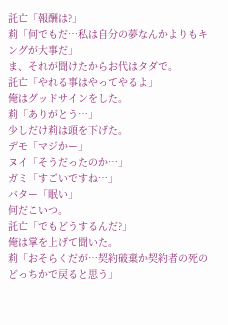託亡「報酬は?」
莉「何でもだ…私は自分の夢なんかよりもキングが大事だ」
ま、それが聞けたからお代はタダで。
託亡「やれる事はやってやるよ」
俺はグッドサインをした。
莉「ありがとう…」
少しだけ莉は頭を下げた。
デモ「マジかー」
ヌイ「そうだったのか…」
ガミ「すごいですね…」
バター「眠い」
何だこいつ。
託亡「でもどうするんだ?」
俺は掌を上げて聞いた。
莉「おそらくだが…契約破棄か契約者の死のどっちかで戻ると思う」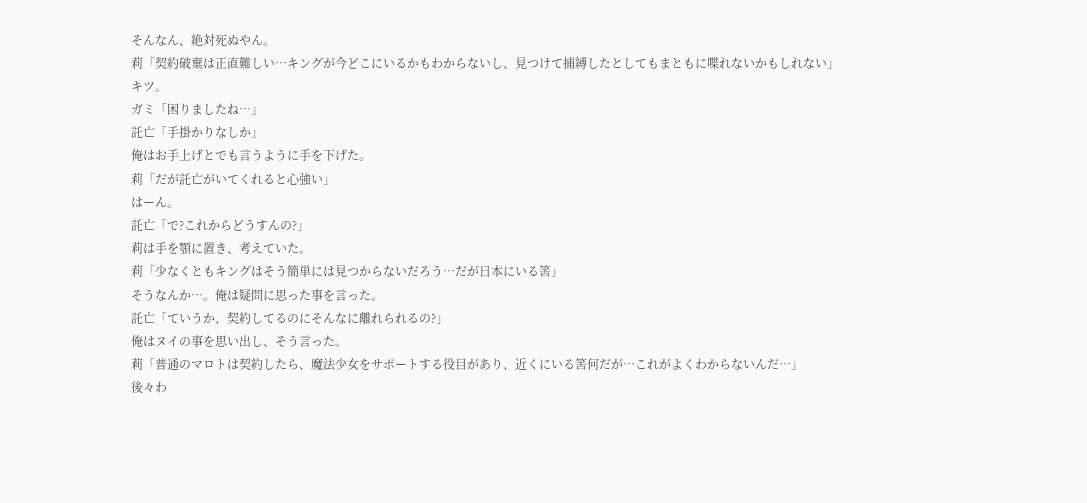そんなん、絶対死ぬやん。
莉「契約破棄は正直難しい…キングが今どこにいるかもわからないし、見つけて捕縛したとしてもまともに喋れないかもしれない」
キツ。
ガミ「困りましたね…」
託亡「手掛かりなしか」
俺はお手上げとでも言うように手を下げた。
莉「だが託亡がいてくれると心強い」
はーん。
託亡「で?これからどうすんの?」
莉は手を顎に置き、考えていた。
莉「少なくともキングはそう簡単には見つからないだろう…だが日本にいる筈」
そうなんか…。俺は疑問に思った事を言った。
託亡「ていうか、契約してるのにそんなに離れられるの?」
俺はヌイの事を思い出し、そう言った。
莉「普通のマロトは契約したら、魔法少女をサポートする役目があり、近くにいる筈何だが…これがよくわからないんだ…」
後々わ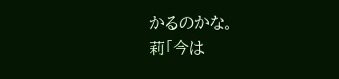かるのかな。
莉「今は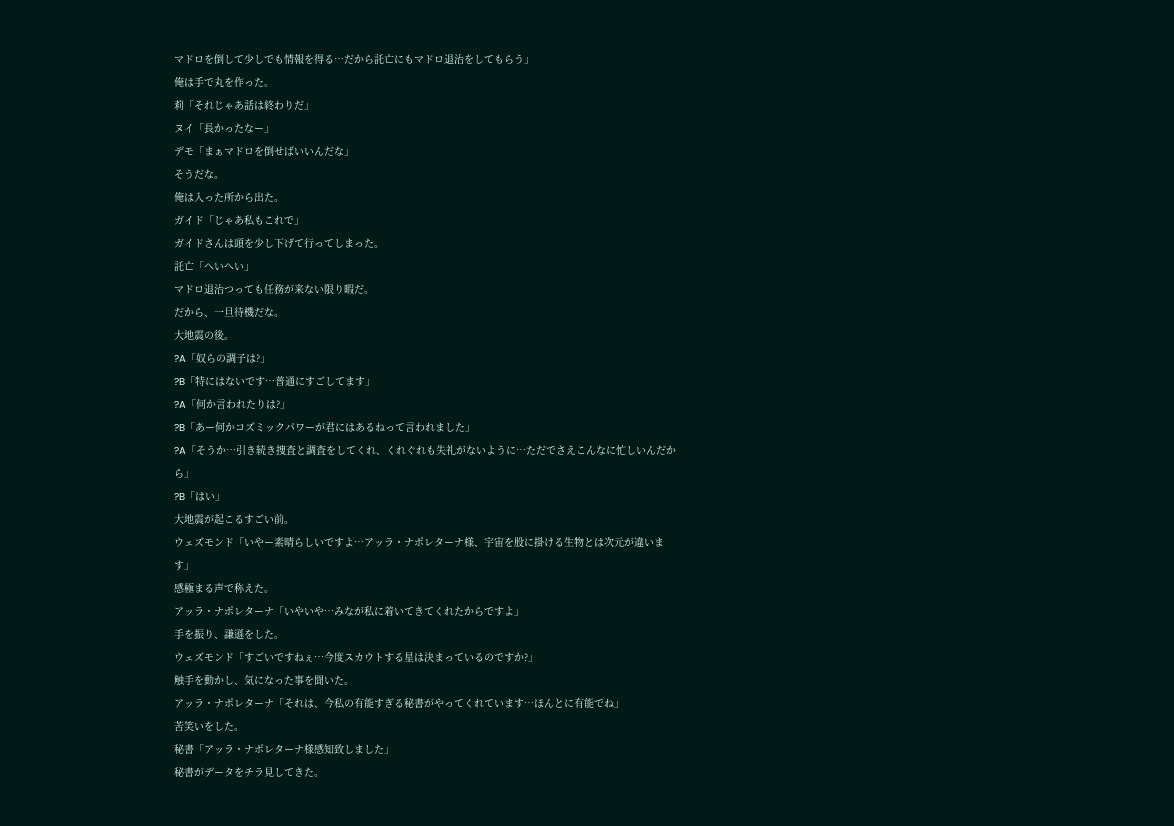マドロを倒して少しでも情報を得る…だから託亡にもマドロ退治をしてもらう」
俺は手で丸を作った。
莉「それじゃあ話は終わりだ」
ヌイ「長かったなー」
デモ「まぁマドロを倒せばいいんだな」
そうだな。
俺は入った所から出た。
ガイド「じゃあ私もこれで」
ガイドさんは頭を少し下げて行ってしまった。
託亡「へいへい」
マドロ退治つっても任務が来ない限り暇だ。
だから、一旦待機だな。
大地震の後。
?A「奴らの調子は?」
?B「特にはないです…普通にすごしてます」
?A「何か言われたりは?」
?B「あー何かコズミックパワーが君にはあるねって言われました」
?A「そうか…引き続き捜査と調査をしてくれ、くれぐれも失礼がないように…ただでさえこんなに忙しいんだから」
?B「はい」
大地震が起こるすごい前。
ウェズモンド「いやー素晴らしいですよ…アッラ・ナポレターナ様、宇宙を股に掛ける生物とは次元が違います」
感極まる声で称えた。
アッラ・ナポレターナ「いやいや…みなが私に着いてきてくれたからですよ」
手を振り、謙遜をした。
ウェズモンド「すごいですねぇ…今度スカウトする星は決まっているのですか?」
触手を動かし、気になった事を聞いた。
アッラ・ナポレターナ「それは、今私の有能すぎる秘書がやってくれています…ほんとに有能でね」
苦笑いをした。
秘書「アッラ・ナポレターナ様感知致しました」
秘書がデータをチラ見してきた。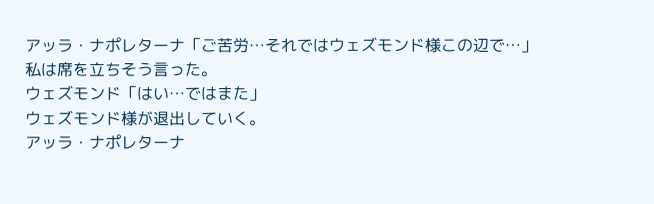アッラ・ナポレターナ「ご苦労…それではウェズモンド様この辺で…」
私は席を立ちそう言った。
ウェズモンド「はい…ではまた」
ウェズモンド様が退出していく。
アッラ・ナポレターナ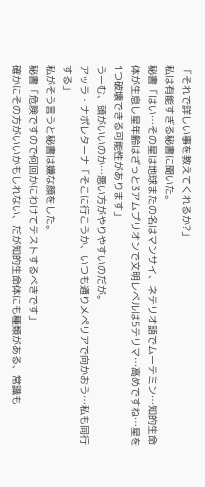「それで詳しい事を教えてくれるか?」
私は有能すぎる秘書に聞いた。
秘書「はい…その星は地球またの名はマンサイ、ネテリオ語でムーテミン…知的生命体が生息し星年齢はざっと3ア厶プリオンで文明レベルは5テリマ…高めですね…星を1つ破壊できる可能性があります」
うーむ、頭がいいのか…悪い方がやりやすいのだが。
アッラ・ナポレターナ「そこに行こうか、いつも通りメペリアで向かおう…私も同行する」
私がそう言うと秘書は嫌な顔をした。
秘書「危険ですので何回かにわけてテストするべきです」
確かにその方がいいかもしれない、だが知的生命体にも種類がある、常識も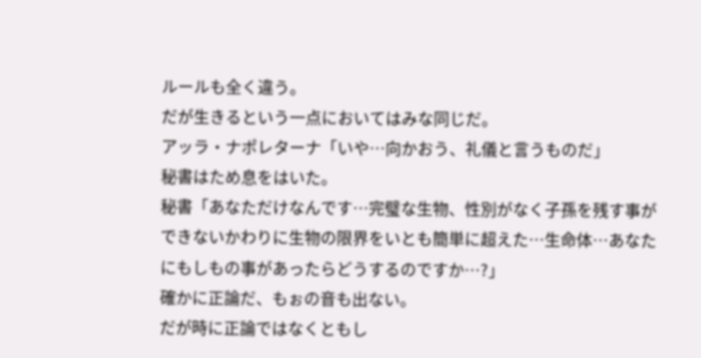ルールも全く違う。
だが生きるという一点においてはみな同じだ。
アッラ・ナポレターナ「いや…向かおう、礼儀と言うものだ」
秘書はため息をはいた。
秘書「あなただけなんです…完璧な生物、性別がなく子孫を残す事ができないかわりに生物の限界をいとも簡単に超えた…生命体…あなたにもしもの事があったらどうするのですか…?」
確かに正論だ、もぉの音も出ない。
だが時に正論ではなくともし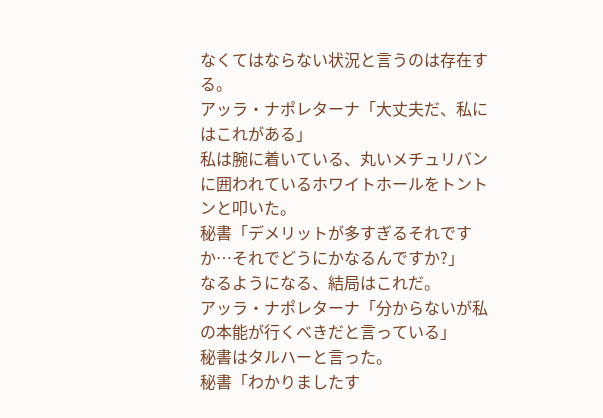なくてはならない状況と言うのは存在する。
アッラ・ナポレターナ「大丈夫だ、私にはこれがある」
私は腕に着いている、丸いメチュリバンに囲われているホワイトホールをトントンと叩いた。
秘書「デメリットが多すぎるそれですか…それでどうにかなるんですか?」
なるようになる、結局はこれだ。
アッラ・ナポレターナ「分からないが私の本能が行くべきだと言っている」
秘書はタルハーと言った。
秘書「わかりましたす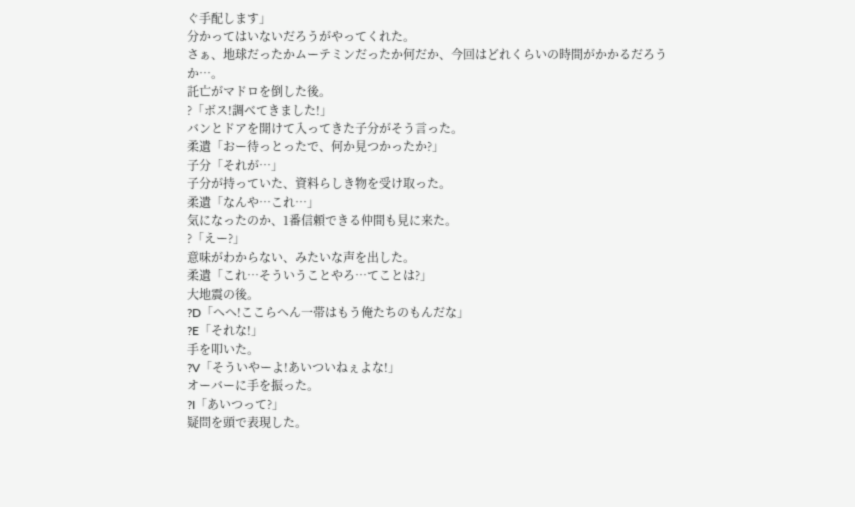ぐ手配します」
分かってはいないだろうがやってくれた。
さぁ、地球だったかムーテミンだったか何だか、今回はどれくらいの時間がかかるだろうか…。
託亡がマドロを倒した後。
?「ボス!調べてきました!」
バンとドアを開けて入ってきた子分がそう言った。
柔遺「おー待っとったで、何か見つかったか?」
子分「それが…」
子分が持っていた、資料らしき物を受け取った。
柔遺「なんや…これ…」
気になったのか、1番信頼できる仲間も見に来た。
?「えー?」
意味がわからない、みたいな声を出した。
柔遺「これ…そういうことやろ…てことは?」
大地震の後。
?D「へへ!ここらへん一帯はもう俺たちのもんだな」
?E「それな!」
手を叩いた。
?V「そういやーよ!あいついねぇよな!」
オーバーに手を振った。
?I「あいつって?」
疑問を頭で表現した。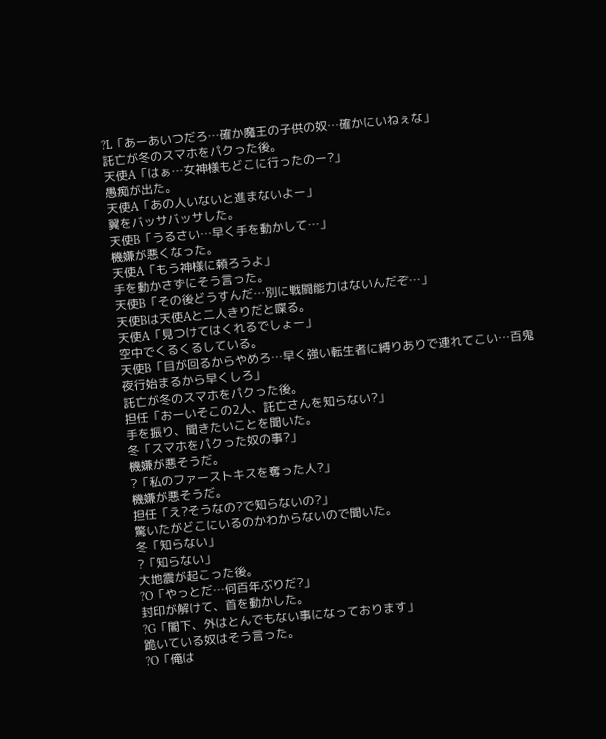?L「あーあいつだろ…確か魔王の子供の奴…確かにいねぇな」
託亡が冬のスマホをパクった後。
天使A「はぁ…女神様もどこに行ったのー?」
愚痴が出た。
天使A「あの人いないと進まないよー」
翼をバッサバッサした。
天使B「うるさい…早く手を動かして…」
機嫌が悪くなった。
天使A「もう神様に頼ろうよ」
手を動かさずにそう言った。
天使B「その後どうすんだ…別に戦闘能力はないんだぞ…」
天使Bは天使Aと二人きりだと喋る。
天使A「見つけてはくれるでしょー」
空中でくるくるしている。
天使B「目が回るからやめろ…早く強い転生者に縛りありで連れてこい…百鬼夜行始まるから早くしろ」
託亡が冬のスマホをパクった後。
担任「おーいそこの2人、託亡さんを知らない?」
手を振り、聞きたいことを聞いた。
冬「スマホをパクった奴の事?」
機嫌が悪そうだ。
?「私のファーストキスを奪った人?」
機嫌が悪そうだ。
担任「え?そうなの?で知らないの?」
驚いたがどこにいるのかわからないので聞いた。
冬「知らない」
?「知らない」
大地震が起こった後。
?O「やっとだ…何百年ぶりだ?」
封印が解けて、首を動かした。
?G「閣下、外はとんでもない事になっております」
跪いている奴はそう言った。
?O「俺は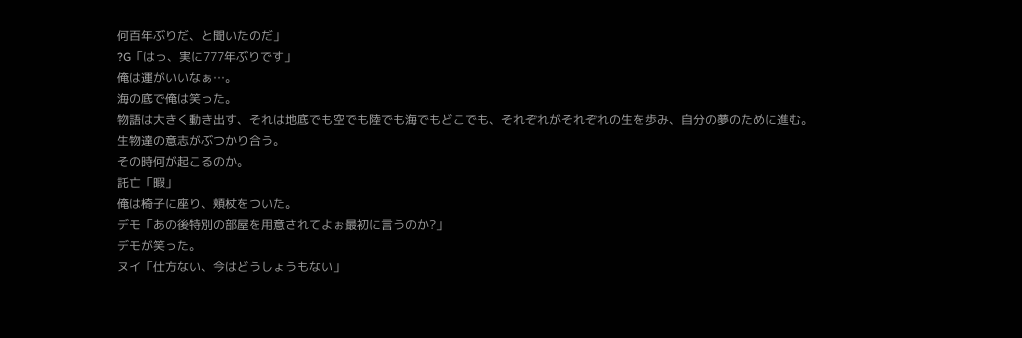何百年ぶりだ、と聞いたのだ」
?G「はっ、実に777年ぶりです」
俺は運がいいなぁ…。
海の底で俺は笑った。
物語は大きく動き出す、それは地底でも空でも陸でも海でもどこでも、それぞれがそれぞれの生を歩み、自分の夢のために進む。
生物達の意志がぶつかり合う。
その時何が起こるのか。
託亡「暇」
俺は椅子に座り、頬杖をついた。
デモ「あの後特別の部屋を用意されてよぉ最初に言うのか?」
デモが笑った。
ヌイ「仕方ない、今はどうしょうもない」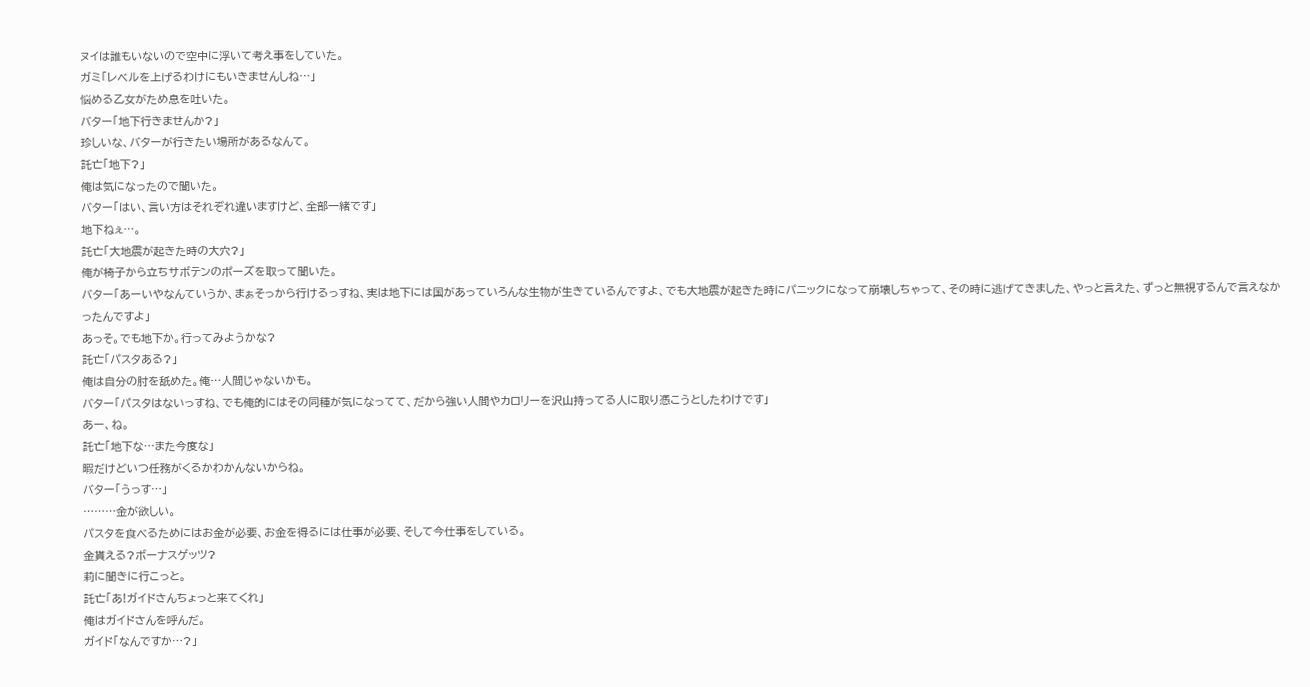ヌイは誰もいないので空中に浮いて考え事をしていた。
ガミ「レベルを上げるわけにもいきませんしね…」
悩める乙女がため息を吐いた。
バター「地下行きませんか?」
珍しいな、バターが行きたい場所があるなんて。
託亡「地下?」
俺は気になったので聞いた。
バター「はい、言い方はそれぞれ違いますけど、全部一緒です」
地下ねぇ…。
託亡「大地震が起きた時の大穴?」
俺が椅子から立ちサボテンのポーズを取って聞いた。
バター「あーいやなんていうか、まぁそっから行けるっすね、実は地下には国があっていろんな生物が生きているんですよ、でも大地震が起きた時にパニックになって崩壊しちゃって、その時に逃げてきました、やっと言えた、ずっと無視するんで言えなかったんですよ」
あっそ。でも地下か。行ってみようかな?
託亡「パスタある?」
俺は自分の肘を舐めた。俺…人間じゃないかも。
バター「パスタはないっすね、でも俺的にはその同種が気になってて、だから強い人間やカロリーを沢山持ってる人に取り憑こうとしたわけです」
あー、ね。
託亡「地下な…また今度な」
暇だけどいつ任務がくるかわかんないからね。
バター「うっす…」
………金が欲しい。
パスタを食べるためにはお金が必要、お金を得るには仕事が必要、そして今仕事をしている。
金貰える?ボーナスゲッツ?
莉に聞きに行こっと。
託亡「あ!ガイドさんちょっと来てくれ」
俺はガイドさんを呼んだ。
ガイド「なんですか…?」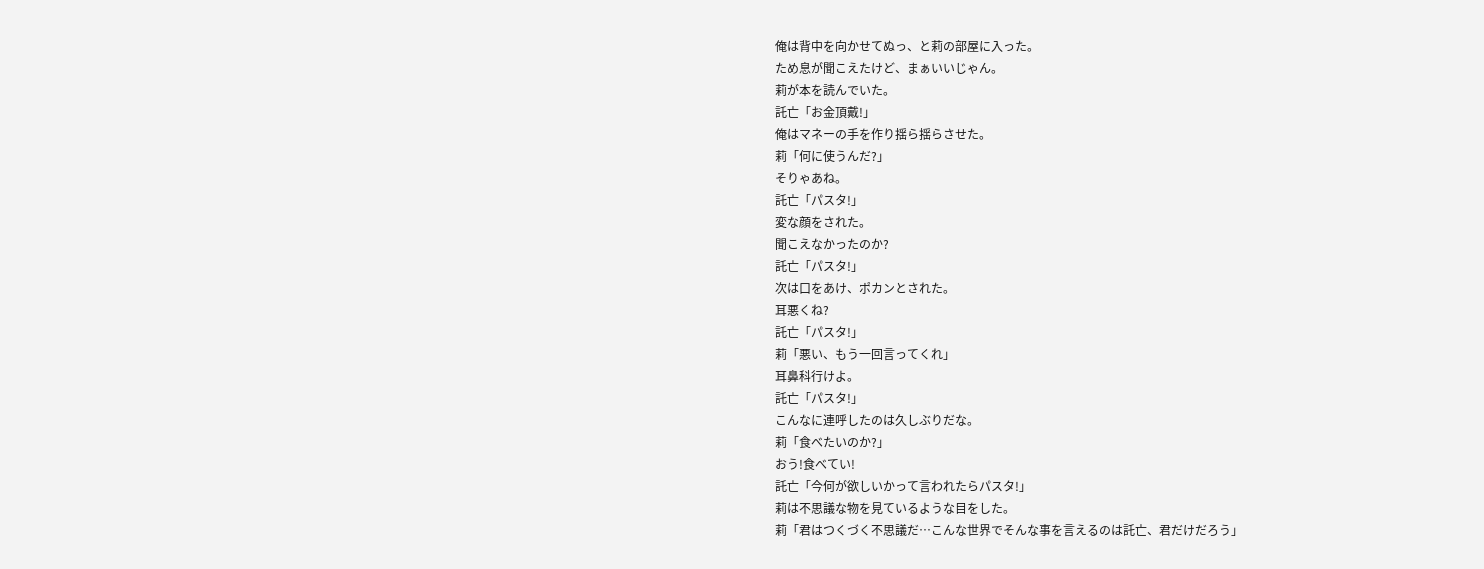俺は背中を向かせてぬっ、と莉の部屋に入った。
ため息が聞こえたけど、まぁいいじゃん。
莉が本を読んでいた。
託亡「お金頂戴!」
俺はマネーの手を作り揺ら揺らさせた。
莉「何に使うんだ?」
そりゃあね。
託亡「パスタ!」
変な顔をされた。
聞こえなかったのか?
託亡「パスタ!」
次は口をあけ、ポカンとされた。
耳悪くね?
託亡「パスタ!」
莉「悪い、もう一回言ってくれ」
耳鼻科行けよ。
託亡「パスタ!」
こんなに連呼したのは久しぶりだな。
莉「食べたいのか?」
おう!食べてい!
託亡「今何が欲しいかって言われたらパスタ!」
莉は不思議な物を見ているような目をした。
莉「君はつくづく不思議だ…こんな世界でそんな事を言えるのは託亡、君だけだろう」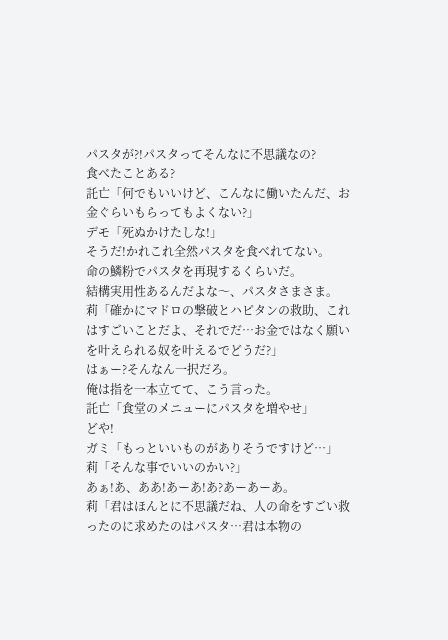パスタが?!パスタってそんなに不思議なの?
食べたことある?
託亡「何でもいいけど、こんなに働いたんだ、お金ぐらいもらってもよくない?」
デモ「死ぬかけたしな!」
そうだ!かれこれ全然パスタを食べれてない。
命の鱗粉でパスタを再現するくらいだ。
結構実用性あるんだよな〜、パスタさまさま。
莉「確かにマドロの撃破とハピタンの救助、これはすごいことだよ、それでだ…お金ではなく願いを叶えられる奴を叶えるでどうだ?」
はぁー?そんなん一択だろ。
俺は指を一本立てて、こう言った。
託亡「食堂のメニューにパスタを増やせ」
どや!
ガミ「もっといいものがありそうですけど…」
莉「そんな事でいいのかい?」
あぁ!あ、ああ!あーあ!あ?あーあーあ。
莉「君はほんとに不思議だね、人の命をすごい救ったのに求めたのはパスタ…君は本物の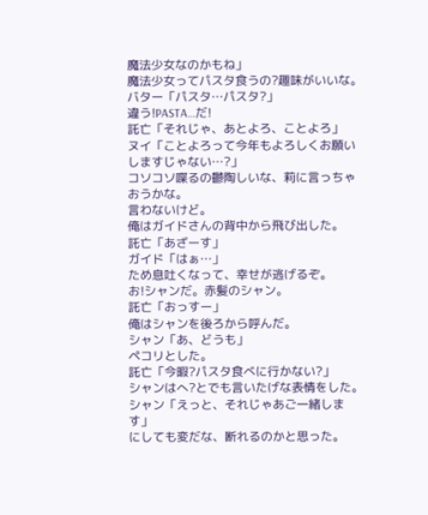魔法少女なのかもね」
魔法少女ってパスタ食うの?趣味がいいな。
バター「パスタ…パスタ?」
違う!PASTA…だ!
託亡「それじゃ、あとよろ、ことよろ」
ヌイ「ことよろって今年もよろしくお願いしますじゃない…?」
コソコソ喋るの鬱陶しいな、莉に言っちゃおうかな。
言わないけど。
俺はガイドさんの背中から飛び出した。
託亡「あざーす」
ガイド「はぁ…」
ため息吐くなって、幸せが逃げるぞ。
お!シャンだ。赤髪のシャン。
託亡「おっすー」
俺はシャンを後ろから呼んだ。
シャン「あ、どうも」
ペコリとした。
託亡「今暇?パスタ食べに行かない?」
シャンはへ?とでも言いたげな表情をした。
シャン「えっと、それじゃあご一緒します」
にしても変だな、断れるのかと思った。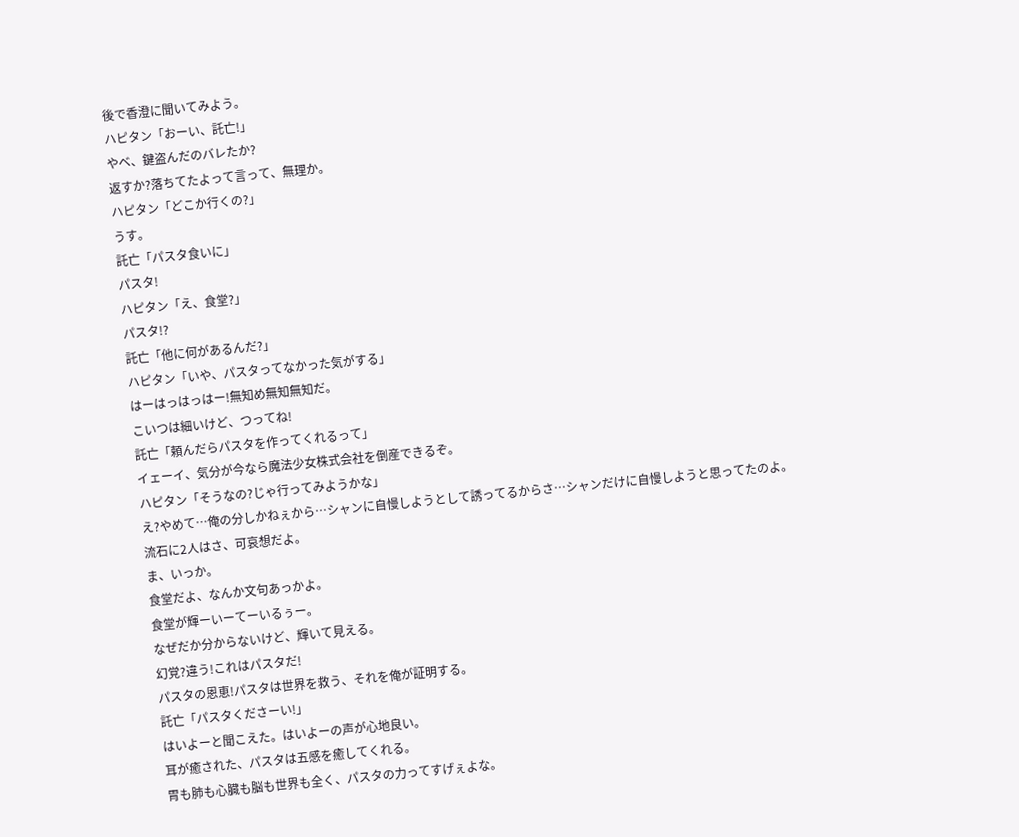後で香澄に聞いてみよう。
ハピタン「おーい、託亡!」
やべ、鍵盗んだのバレたか?
返すか?落ちてたよって言って、無理か。
ハピタン「どこか行くの?」
うす。
託亡「パスタ食いに」
パスタ!
ハピタン「え、食堂?」
パスタ!?
託亡「他に何があるんだ?」
ハピタン「いや、パスタってなかった気がする」
はーはっはっはー!無知め無知無知だ。
こいつは細いけど、つってね!
託亡「頼んだらパスタを作ってくれるって」
イェーイ、気分が今なら魔法少女株式会社を倒産できるぞ。
ハピタン「そうなの?じゃ行ってみようかな」
え?やめて…俺の分しかねぇから…シャンに自慢しようとして誘ってるからさ…シャンだけに自慢しようと思ってたのよ。
流石に2人はさ、可哀想だよ。
ま、いっか。
食堂だよ、なんか文句あっかよ。
食堂が輝ーいーてーいるぅー。
なぜだか分からないけど、輝いて見える。
幻覚?違う!これはパスタだ!
パスタの恩恵!パスタは世界を救う、それを俺が証明する。
託亡「パスタくださーい!」
はいよーと聞こえた。はいよーの声が心地良い。
耳が癒された、パスタは五感を癒してくれる。
胃も肺も心臓も脳も世界も全く、パスタの力ってすげぇよな。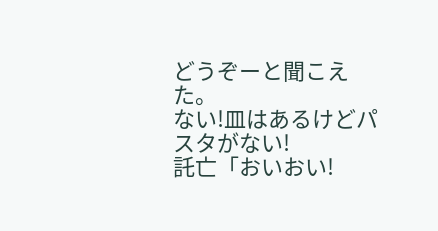どうぞーと聞こえた。
ない!皿はあるけどパスタがない!
託亡「おいおい!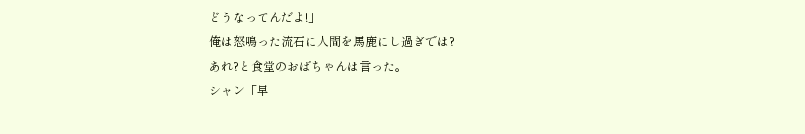どうなってんだよ!」
俺は怒鳴った流石に人間を馬鹿にし過ぎでは?
あれ?と食堂のおばちゃんは言った。
シャン「早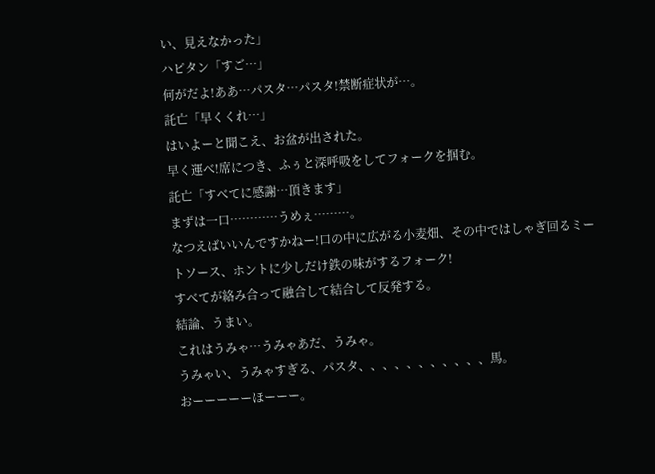い、見えなかった」
ハピタン「すご…」
何がだよ!ああ…パスタ…パスタ!禁断症状が…。
託亡「早くくれ…」
はいよーと聞こえ、お盆が出された。
早く運べ!席につき、ふぅと深呼吸をしてフォークを掴む。
託亡「すべてに感謝…頂きます」
まずは一口…………うめぇ………。
なつえばいいんですかねー!口の中に広がる小麦畑、その中ではしゃぎ回るミートソース、ホントに少しだけ鉄の味がするフォーク!
すべてが絡み合って融合して結合して反発する。
結論、うまい。
これはうみゃ…うみゃあだ、うみゃ。
うみゃい、うみゃすぎる、パスタ、、、、、、、、、、、馬。
おーーーーーほーーー。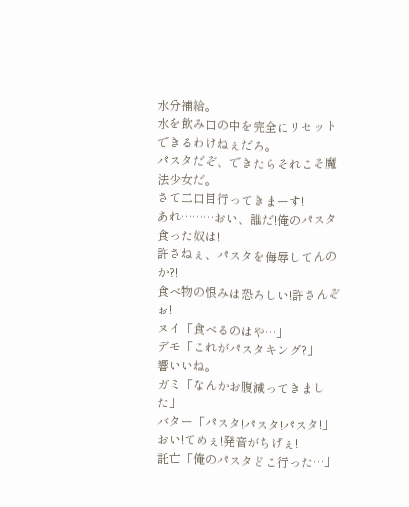水分補給。
水を飲み口の中を完全にリセットできるわけねぇだろ。
パスタだぞ、できたらそれこそ魔法少女だ。
さて二口目行ってきまーす!
あれ………おい、誰だ!俺のパスタ食った奴は!
許さねぇ、パスタを侮辱してんのか?!
食べ物の恨みは恐ろしい!許さんぞぉ!
ヌイ「食べるのはや…」
デモ「これがパスタキング?」
響いいね。
ガミ「なんかお腹減ってきました」
バター「パスタ!パスタ!パスタ!」
おい!てめぇ!発音がちげぇ!
託亡「俺のパスタどこ行った…」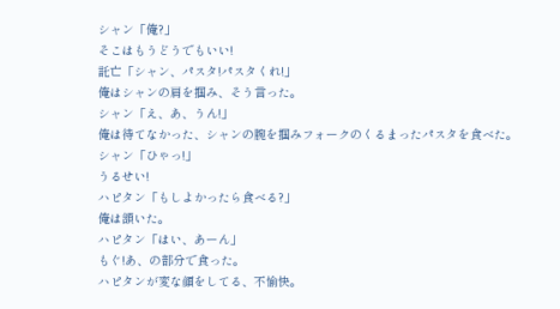シャン「俺?」
そこはもうどうでもいい!
託亡「シャン、パスタ!パスタくれ!」
俺はシャンの肩を掴み、そう言った。
シャン「え、あ、うん!」
俺は待てなかった、シャンの腕を掴みフォークのくるまったパスタを食べた。
シャン「ひゃっ!」
うるせい!
ハピタン「もしよかったら食べる?」
俺は頷いた。
ハピタン「はい、あーん」
もぐ!あ、の部分で食った。
ハピタンが変な顔をしてる、不愉快。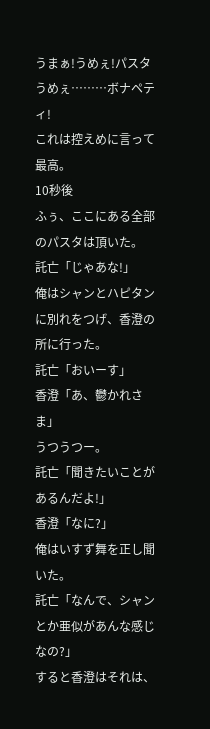うまぁ!うめぇ!パスタうめぇ………ボナペティ!
これは控えめに言って最高。
10秒後
ふぅ、ここにある全部のパスタは頂いた。
託亡「じゃあな!」
俺はシャンとハピタンに別れをつげ、香澄の所に行った。
託亡「おいーす」
香澄「あ、鬱かれさま」
うつうつー。
託亡「聞きたいことがあるんだよ!」
香澄「なに?」
俺はいすず舞を正し聞いた。
託亡「なんで、シャンとか亜似があんな感じなの?」
すると香澄はそれは、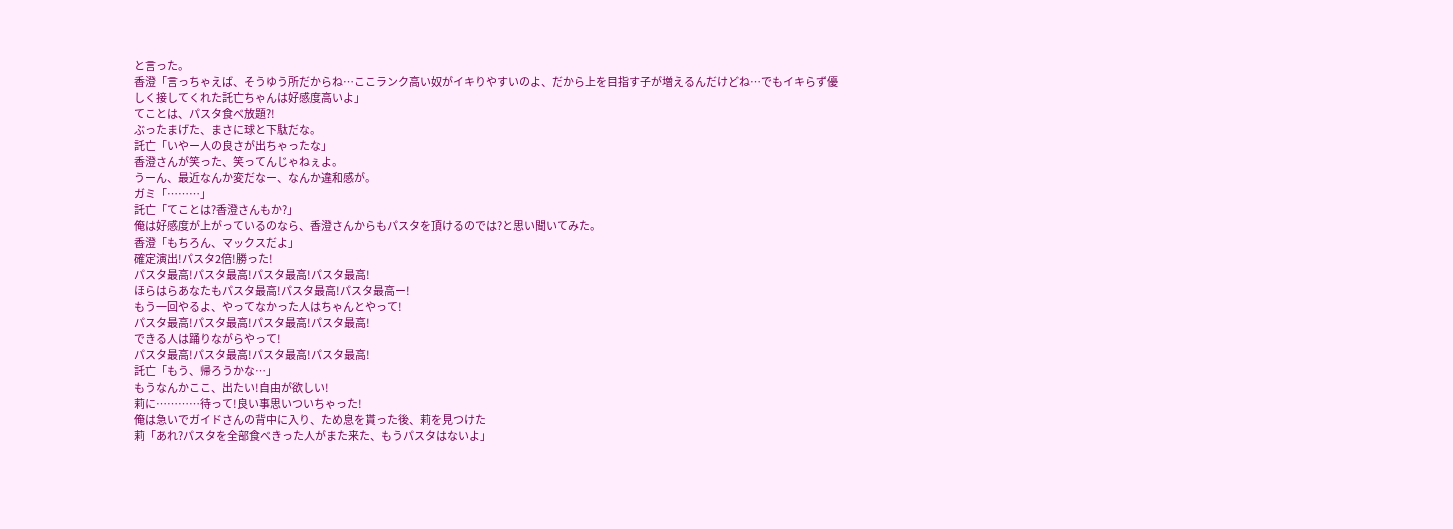と言った。
香澄「言っちゃえば、そうゆう所だからね…ここランク高い奴がイキりやすいのよ、だから上を目指す子が増えるんだけどね…でもイキらず優しく接してくれた託亡ちゃんは好感度高いよ」
てことは、パスタ食べ放題?!
ぶったまげた、まさに球と下駄だな。
託亡「いやー人の良さが出ちゃったな」
香澄さんが笑った、笑ってんじゃねぇよ。
うーん、最近なんか変だなー、なんか違和感が。
ガミ「………」
託亡「てことは?香澄さんもか?」
俺は好感度が上がっているのなら、香澄さんからもパスタを頂けるのでは?と思い聞いてみた。
香澄「もちろん、マックスだよ」
確定演出!パスタ2倍!勝った!
パスタ最高!パスタ最高!パスタ最高!パスタ最高!
ほらはらあなたもパスタ最高!パスタ最高!パスタ最高ー!
もう一回やるよ、やってなかった人はちゃんとやって!
パスタ最高!パスタ最高!パスタ最高!パスタ最高!
できる人は踊りながらやって!
パスタ最高!パスタ最高!パスタ最高!パスタ最高!
託亡「もう、帰ろうかな…」
もうなんかここ、出たい!自由が欲しい!
莉に…………待って!良い事思いついちゃった!
俺は急いでガイドさんの背中に入り、ため息を貰った後、莉を見つけた
莉「あれ?パスタを全部食べきった人がまた来た、もうパスタはないよ」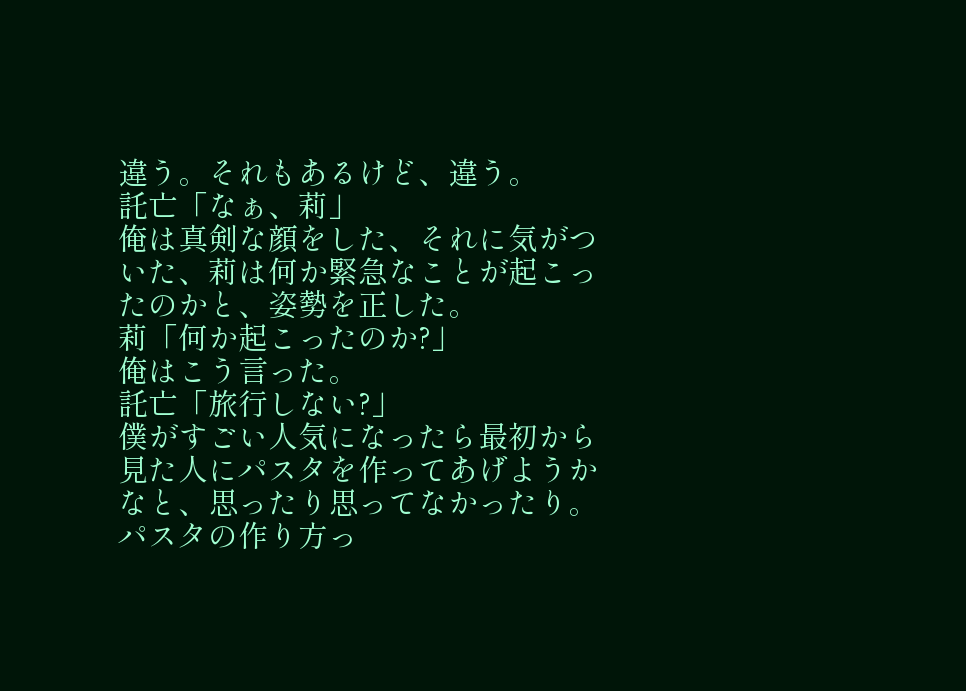違う。それもあるけど、違う。
託亡「なぁ、莉」
俺は真剣な顔をした、それに気がついた、莉は何か緊急なことが起こったのかと、姿勢を正した。
莉「何か起こったのか?」
俺はこう言った。
託亡「旅行しない?」
僕がすごい人気になったら最初から見た人にパスタを作ってあげようかなと、思ったり思ってなかったり。
パスタの作り方っ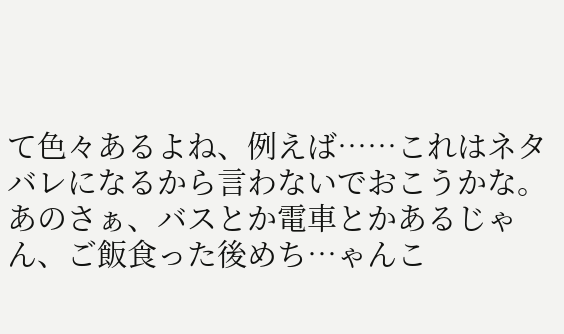て色々あるよね、例えば……これはネタバレになるから言わないでおこうかな。
あのさぁ、バスとか電車とかあるじゃん、ご飯食った後めち…ゃんこ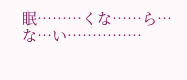眠………くな……ら…な…い……………